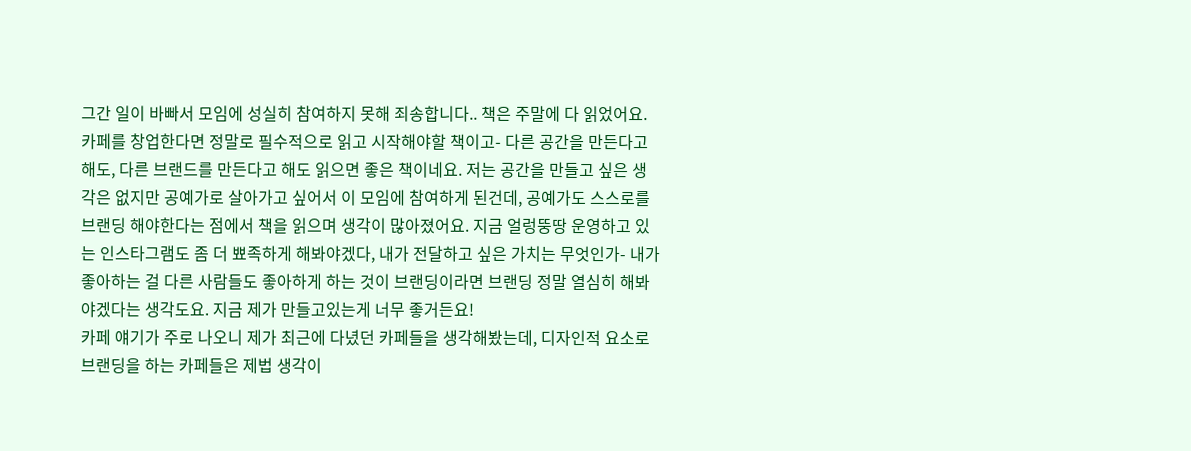그간 일이 바빠서 모임에 성실히 참여하지 못해 죄송합니다.. 책은 주말에 다 읽었어요. 카페를 창업한다면 정말로 필수적으로 읽고 시작해야할 책이고- 다른 공간을 만든다고 해도, 다른 브랜드를 만든다고 해도 읽으면 좋은 책이네요. 저는 공간을 만들고 싶은 생각은 없지만 공예가로 살아가고 싶어서 이 모임에 참여하게 된건데, 공예가도 스스로를 브랜딩 해야한다는 점에서 책을 읽으며 생각이 많아졌어요. 지금 얼렁뚱땅 운영하고 있는 인스타그램도 좀 더 뾰족하게 해봐야겠다, 내가 전달하고 싶은 가치는 무엇인가- 내가 좋아하는 걸 다른 사람들도 좋아하게 하는 것이 브랜딩이라면 브랜딩 정말 열심히 해봐야겠다는 생각도요. 지금 제가 만들고있는게 너무 좋거든요!
카페 얘기가 주로 나오니 제가 최근에 다녔던 카페들을 생각해봤는데, 디자인적 요소로 브랜딩을 하는 카페들은 제법 생각이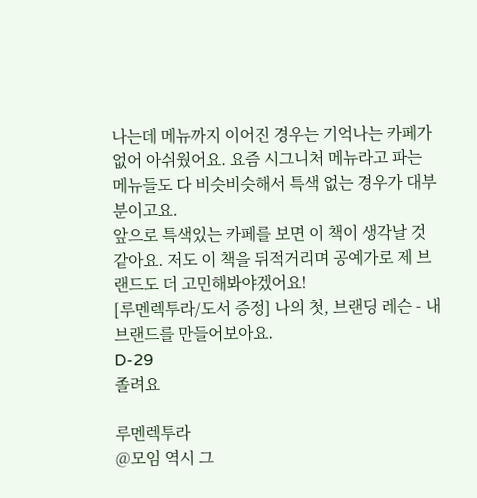나는데 메뉴까지 이어진 경우는 기억나는 카페가 없어 아쉬웠어요. 요즘 시그니처 메뉴라고 파는 메뉴들도 다 비슷비슷해서 특색 없는 경우가 대부분이고요.
앞으로 특색있는 카페를 보면 이 책이 생각날 것 같아요. 저도 이 책을 뒤적거리며 공예가로 제 브랜드도 더 고민해봐야겠어요!
[루멘렉투라/도서 증정] 나의 첫, 브랜딩 레슨 - 내 브랜드를 만들어보아요.
D-29
졸려요

루멘렉투라
@모임 역시 그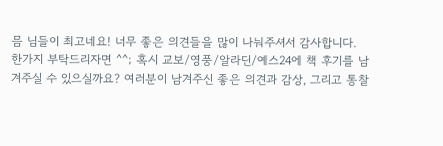믐 님들이 최고네요! 너무 좋은 의견들을 많이 나눠주셔서 감사합니다.
한가지 부탁드리자면 ^^; 혹시 교보/영풍/알라딘/예스24에 책 후기를 남겨주실 수 있으실까요? 여러분이 남겨주신 좋은 의견과 감상, 그리고 통찰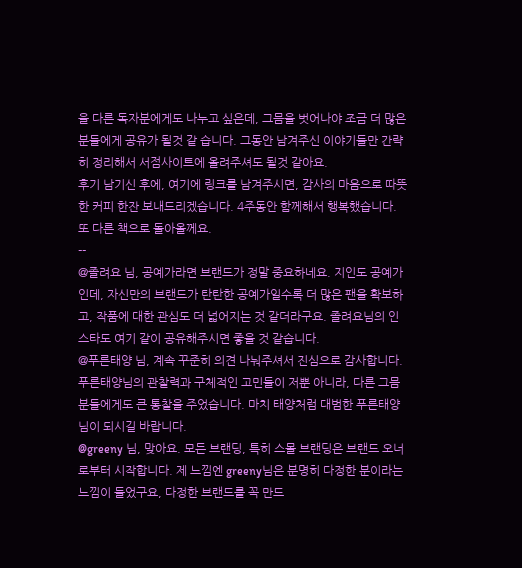을 다른 독자분에게도 나누고 싶은데, 그믐을 벗어나야 조금 더 많은 분들에게 공유가 될것 같 습니다. 그동안 남겨주신 이야기들만 간략히 정리해서 서점사이트에 올려주셔도 될것 같아요.
후기 남기신 후에, 여기에 링크를 남겨주시면, 감사의 마음으로 따뜻한 커피 한잔 보내드리겠습니다. 4주동안 함께해서 행복했습니다. 또 다른 책으로 돌아올께요.
--
@졸려요 님, 공예가라면 브랜드가 정말 중요하네요. 지인도 공예가인데, 자신만의 브랜드가 탄탄한 공예가일수록 더 많은 팬을 확보하고, 작품에 대한 관심도 더 넓어지는 것 같더라구요. 졸려요님의 인스타도 여기 같이 공유해주시면 좋을 것 같습니다.
@푸른태양 님, 계속 꾸준히 의견 나눠주셔서 진심으로 감사합니다. 푸른태양님의 관찰력과 구체적인 고민들이 저뿐 아니라, 다른 그믐 분들에게도 큰 통찰을 주었습니다. 마치 태양처럼 대범한 푸른태양님이 되시길 바랍니다.
@greeny 님, 맞아요. 모든 브랜딩, 특히 스몰 브랜딩은 브랜드 오너로부터 시작합니다. 제 느낌엔 greeny님은 분명히 다정한 분이라는 느낌이 들었구요, 다정한 브랜드를 꼭 만드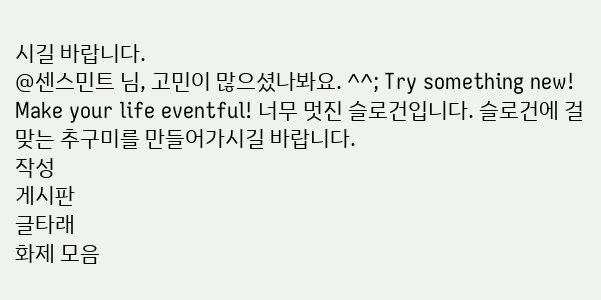시길 바랍니다.
@센스민트 님, 고민이 많으셨나봐요. ^^; Try something new! Make your life eventful! 너무 멋진 슬로건입니다. 슬로건에 걸맞는 추구미를 만들어가시길 바랍니다.
작성
게시판
글타래
화제 모음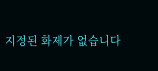지정된 화제가 없습니다